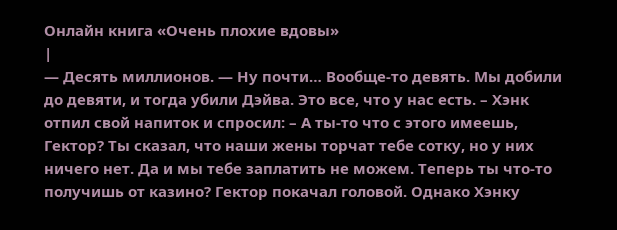Онлайн книга «Очень плохие вдовы»
|
— Десять миллионов. — Ну почти… Вообще-то девять. Мы добили до девяти, и тогда убили Дэйва. Это все, что у нас есть. – Хэнк отпил свой напиток и спросил: – А ты-то что с этого имеешь, Гектор? Ты сказал, что наши жены торчат тебе сотку, но у них ничего нет. Да и мы тебе заплатить не можем. Теперь ты что-то получишь от казино? Гектор покачал головой. Однако Хэнку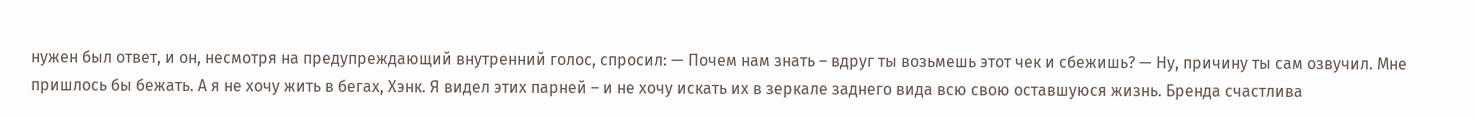нужен был ответ, и он, несмотря на предупреждающий внутренний голос, спросил: — Почем нам знать – вдруг ты возьмешь этот чек и сбежишь? — Ну, причину ты сам озвучил. Мне пришлось бы бежать. А я не хочу жить в бегах, Хэнк. Я видел этих парней – и не хочу искать их в зеркале заднего вида всю свою оставшуюся жизнь. Бренда счастлива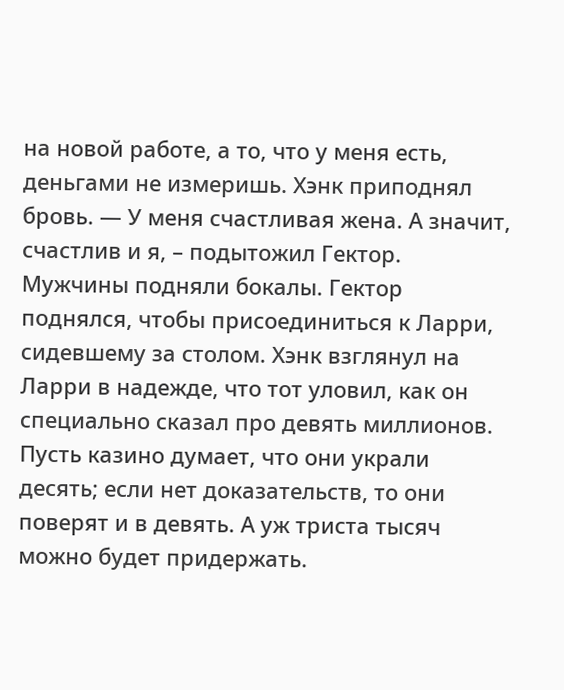на новой работе, а то, что у меня есть, деньгами не измеришь. Хэнк приподнял бровь. — У меня счастливая жена. А значит, счастлив и я, – подытожил Гектор. Мужчины подняли бокалы. Гектор поднялся, чтобы присоединиться к Ларри, сидевшему за столом. Хэнк взглянул на Ларри в надежде, что тот уловил, как он специально сказал про девять миллионов. Пусть казино думает, что они украли десять; если нет доказательств, то они поверят и в девять. А уж триста тысяч можно будет придержать.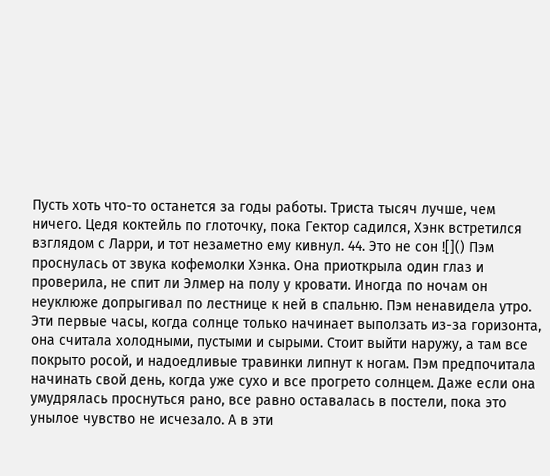Пусть хоть что-то останется за годы работы. Триста тысяч лучше, чем ничего. Цедя коктейль по глоточку, пока Гектор садился, Хэнк встретился взглядом с Ларри, и тот незаметно ему кивнул. 44. Это не сон ![]() Пэм проснулась от звука кофемолки Хэнка. Она приоткрыла один глаз и проверила, не спит ли Элмер на полу у кровати. Иногда по ночам он неуклюже допрыгивал по лестнице к ней в спальню. Пэм ненавидела утро. Эти первые часы, когда солнце только начинает выползать из-за горизонта, она считала холодными, пустыми и сырыми. Стоит выйти наружу, а там все покрыто росой, и надоедливые травинки липнут к ногам. Пэм предпочитала начинать свой день, когда уже сухо и все прогрето солнцем. Даже если она умудрялась проснуться рано, все равно оставалась в постели, пока это унылое чувство не исчезало. А в эти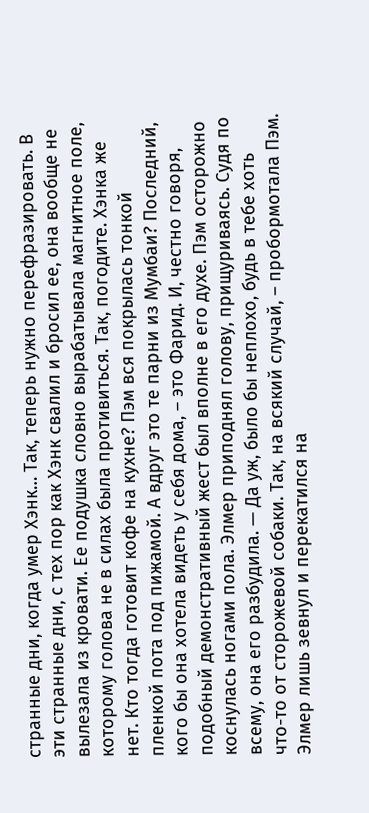странные дни, когда умер Хэнк… Так, теперь нужно перефразировать. В эти странные дни, с тех пор как Хэнк свалил и бросил ее, она вообще не вылезала из кровати. Ее подушка словно вырабатывала магнитное поле, которому голова не в силах была противиться. Так, погодите. Хэнка же нет. Кто тогда готовит кофе на кухне? Пэм вся покрылась тонкой пленкой пота под пижамой. А вдруг это те парни из Мумбаи? Последний, кого бы она хотела видеть у себя дома, – это Фарид. И, честно говоря, подобный демонстративный жест был вполне в его духе. Пэм осторожно коснулась ногами пола. Элмер приподнял голову, прищуриваясь. Судя по всему, она его разбудила. — Да уж, было бы неплохо, будь в тебе хоть что-то от сторожевой собаки. Так, на всякий случай, – пробормотала Пэм. Элмер лишь зевнул и перекатился на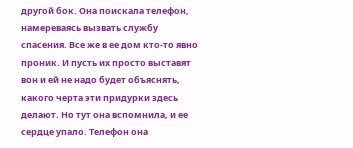другой бок. Она поискала телефон, намереваясь вызвать службу спасения. Все же в ее дом кто-то явно проник. И пусть их просто выставят вон и ей не надо будет объяснять, какого черта эти придурки здесь делают. Но тут она вспомнила, и ее сердце упало. Телефон она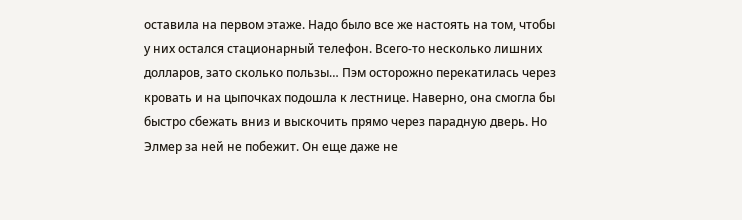оставила на первом этаже. Надо было все же настоять на том, чтобы у них остался стационарный телефон. Всего-то несколько лишних долларов, зато сколько пользы… Пэм осторожно перекатилась через кровать и на цыпочках подошла к лестнице. Наверно, она смогла бы быстро сбежать вниз и выскочить прямо через парадную дверь. Но Элмер за ней не побежит. Он еще даже не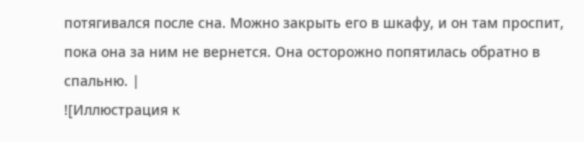потягивался после сна. Можно закрыть его в шкафу, и он там проспит, пока она за ним не вернется. Она осторожно попятилась обратно в спальню. |
![Иллюстрация к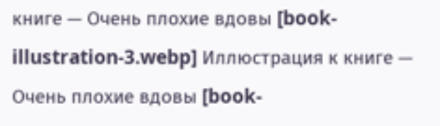книге — Очень плохие вдовы [book-illustration-3.webp] Иллюстрация к книге — Очень плохие вдовы [book-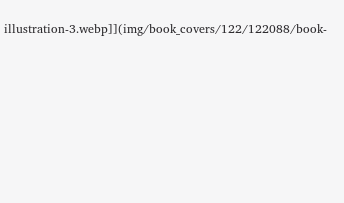illustration-3.webp]](img/book_covers/122/122088/book-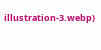illustration-3.webp)